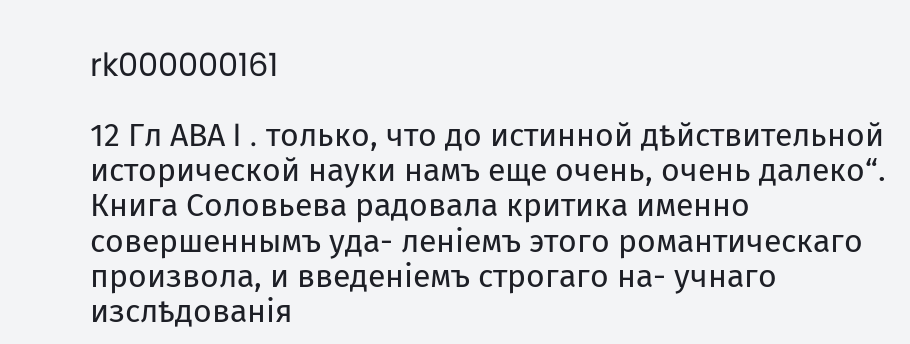rk000000161

12 Гл АВА I . только, что до истинной дѣйствительной исторической науки намъ еще очень, очень далеко“. Книга Соловьева радовала критика именно совершеннымъ уда- леніемъ этого романтическаго произвола, и введеніемъ строгаго на- учнаго изслѣдованія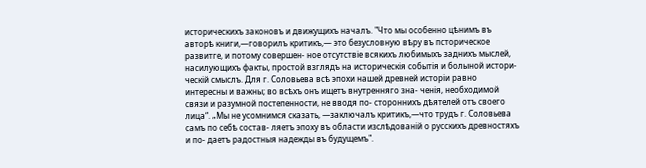историческихъ законовъ и движущихъ началъ. "Что мы особенно цѣнимъ въ авторѣ книги,—говорилъ критикъ,— это безусловную вѣру въ псторическое развитге, и потому совершен- ное отсутствіе всякихъ любимыхъ заднихъ мыслей, насилующихъ факты, простой взглядъ на историческія событія и болыной истори- ческій смыслъ. Для г. Соловьева всѣ эпохи нашей древней исторіи равно интересны и важны; во всѣхъ онъ ищетъ внутренняго зна- ченія, необходимой связи и разумной постепенности, не вводя по- стороннихъ дѣятелей отъ своего лица“. „Мы не усомнимся сказать, —заключалъ критикъ,—что трудъ г. Соловьева самъ по себѣ состав- ляетъ эпоху въ области изслѣдованій о русскихъ древностяхъ и по- даетъ радостныя надежды въ будущемъ".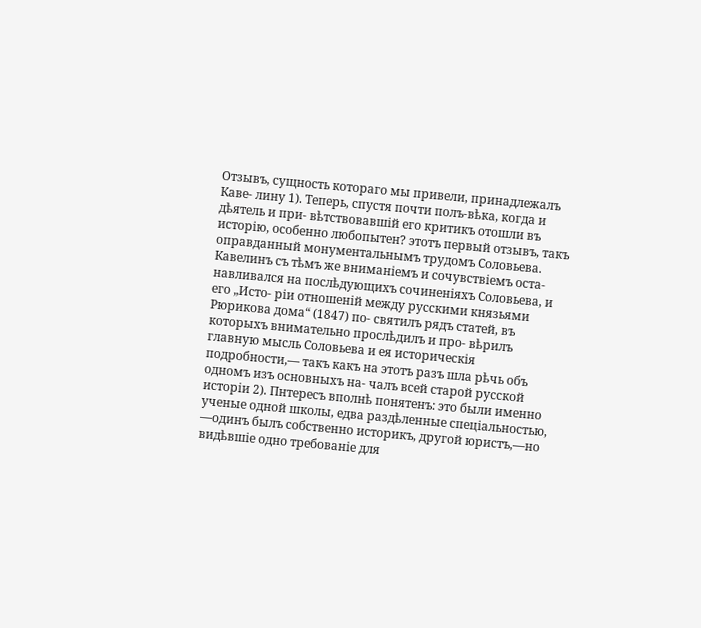Отзывъ, сущность котораго мы привели, принадлежалъ Каве- лину 1). Теперь, спустя почти полъ-вѣка, когда и дѣятель и при- вѣтствовавшій его критикъ отошли въ исторію, особенно любопытен? этотъ первый отзывъ, такъ оправданный монументальнымъ трудомъ Соловьева. Кавелинъ съ тѣмъ же вниманіемъ и сочувствіемъ оста- навливался на послѣдующихъ сочиненіяхъ Соловьева, и его „Исто- ріи отношеній между русскими князьями Рюрикова дома“ (1847) по- святилъ рядъ статей, въ которыхъ внимательно прослѣдилъ и про- вѣрилъ главную мысль Соловьева и ея историческія подробности,— такъ какъ на этотъ разъ шла рѣчь объ одномъ изъ основныхъ на- чалъ всей старой русской исторіи 2). Пнтересъ вполнѣ понятенъ: это были именно ученые одной школы, едва раздѣленные спеціальностью, —одинъ былъ собственно историкъ, другой юристъ,—но видѣвшіе одно требованіе для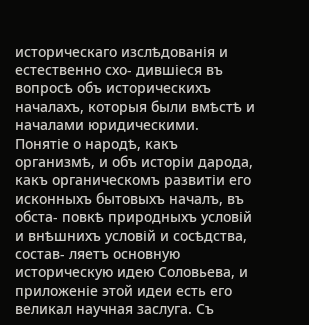историческаго изслѣдованія и естественно схо- дившіеся въ вопросѣ объ историческихъ началахъ, которыя были вмѣстѣ и началами юридическими. Понятіе о народѣ, какъ организмѣ, и объ исторіи дарода, какъ органическомъ развитіи его исконныхъ бытовыхъ началъ, въ обста- повкѣ природныхъ условій и внѣшнихъ условій и сосѣдства, состав- ляетъ основную историческую идею Соловьева, и приложеніе этой идеи есть его великал научная заслуга. Съ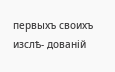первыхъ своихъ изслѣ- дованій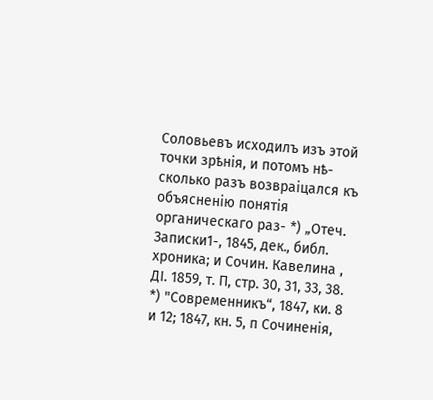Соловьевъ исходилъ изъ этой точки зрѣнія, и потомъ нѣ- сколько разъ возвраіцался къ объясненію понятія органическаго раз- *) „Отеч. Записки1-, 1845, дек., библ. хроника; и Сочин. Кавелина , ДІ. 1859, т. П, стр. 30, 31, 33, 38. *) "Современникъ“, 1847, ки. 8 и 12; 1847, кн. 5, п Сочиненія,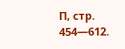П, стр. 454—612.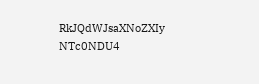RkJQdWJsaXNoZXIy NTc0NDU4